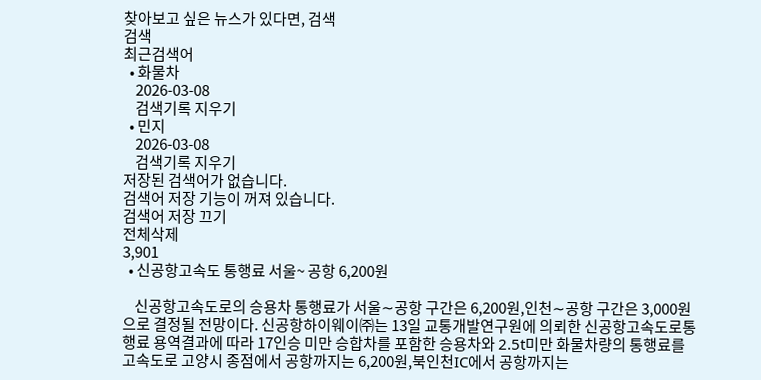찾아보고 싶은 뉴스가 있다면, 검색
검색
최근검색어
  • 화물차
    2026-03-08
    검색기록 지우기
  • 민지
    2026-03-08
    검색기록 지우기
저장된 검색어가 없습니다.
검색어 저장 기능이 꺼져 있습니다.
검색어 저장 끄기
전체삭제
3,901
  • 신공항고속도 통행료 서울~ 공항 6,200원

    신공항고속도로의 승용차 통행료가 서울∼공항 구간은 6,200원,인천∼공항 구간은 3,000원으로 결정될 전망이다. 신공항하이웨이㈜는 13일 교통개발연구원에 의뢰한 신공항고속도로통행료 용역결과에 따라 17인승 미만 승합차를 포함한 승용차와 2.5t미만 화물차량의 통행료를 고속도로 고양시 종점에서 공항까지는 6,200원,북인천IC에서 공항까지는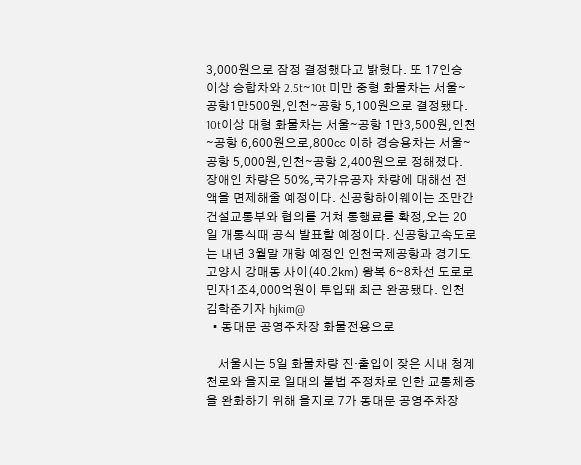3,000원으로 잠정 결정했다고 밝혔다. 또 17인승 이상 승합차와 2.5t∼10t 미만 중형 화물차는 서울∼공항1만500원,인천∼공항 5,100원으로 결정됐다. 10t이상 대형 화물차는 서울∼공항 1만3,500원,인천∼공항 6,600원으로,800㏄ 이하 경승용차는 서울∼공항 5,000원,인천∼공항 2,400원으로 정해졌다. 장애인 차량은 50%,국가유공자 차량에 대해선 전액을 면제해줄 예정이다. 신공항하이웨이는 조만간 건설교통부와 협의를 거쳐 통행료를 확정,오는 20일 개통식때 공식 발표할 예정이다. 신공항고속도로는 내년 3월말 개항 예정인 인천국제공항과 경기도고양시 강매동 사이(40.2㎞) 왕복 6∼8차선 도로로 민자1조4,000억원이 투입돼 최근 완공됐다. 인천 김학준기자 hjkim@
  • 동대문 공영주차장 화물전용으로

    서울시는 5일 화물차량 진·출입이 잦은 시내 청계천로와 을지로 일대의 불법 주정차로 인한 교통체증을 완화하기 위해 을지로 7가 동대문 공영주차장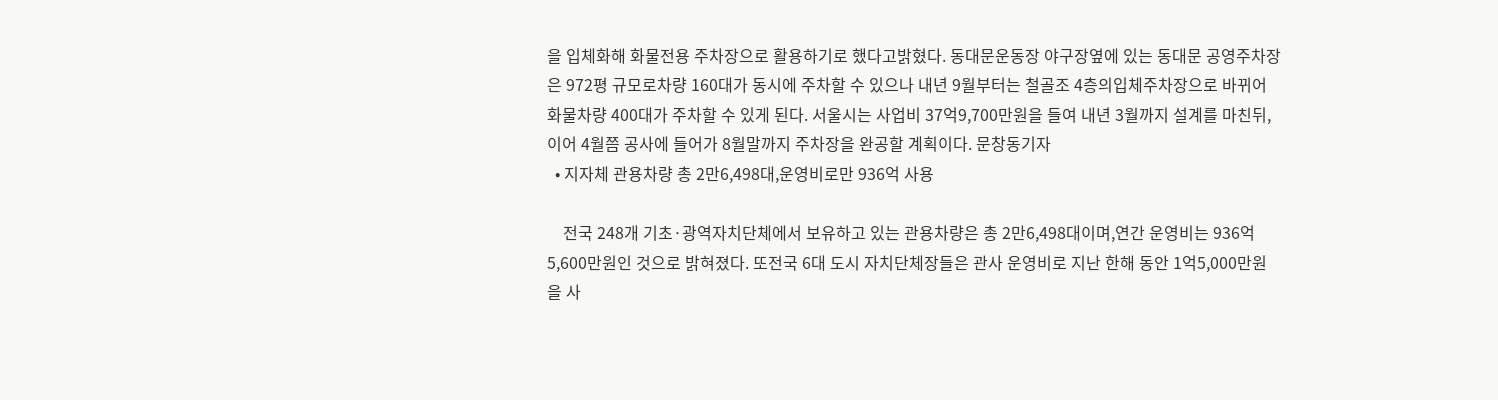을 입체화해 화물전용 주차장으로 활용하기로 했다고밝혔다. 동대문운동장 야구장옆에 있는 동대문 공영주차장은 972평 규모로차량 160대가 동시에 주차할 수 있으나 내년 9월부터는 철골조 4층의입체주차장으로 바뀌어 화물차량 400대가 주차할 수 있게 된다. 서울시는 사업비 37억9,700만원을 들여 내년 3월까지 설계를 마친뒤,이어 4월쯤 공사에 들어가 8월말까지 주차장을 완공할 계획이다. 문창동기자
  • 지자체 관용차량 총 2만6,498대,운영비로만 936억 사용

    전국 248개 기초·광역자치단체에서 보유하고 있는 관용차량은 총 2만6,498대이며,연간 운영비는 936억5,600만원인 것으로 밝혀졌다. 또전국 6대 도시 자치단체장들은 관사 운영비로 지난 한해 동안 1억5,000만원을 사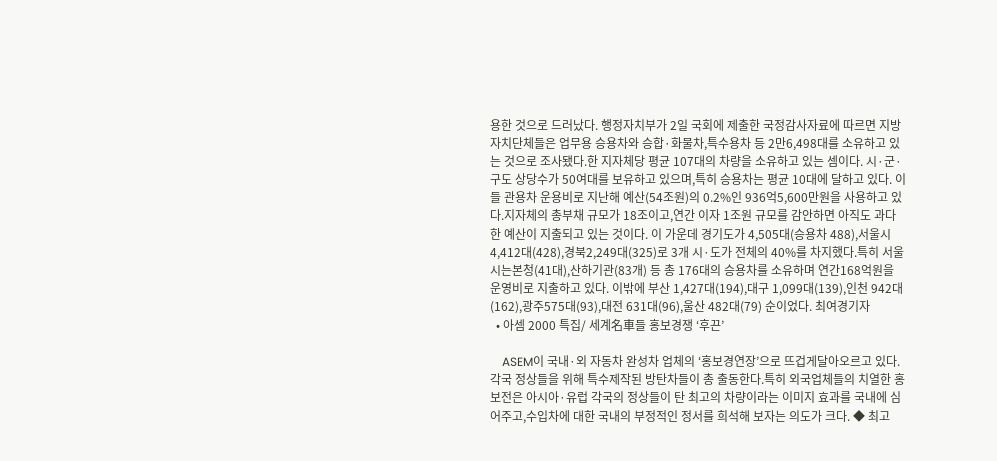용한 것으로 드러났다. 행정자치부가 2일 국회에 제출한 국정감사자료에 따르면 지방자치단체들은 업무용 승용차와 승합·화물차,특수용차 등 2만6,498대를 소유하고 있는 것으로 조사됐다.한 지자체당 평균 107대의 차량을 소유하고 있는 셈이다. 시·군·구도 상당수가 50여대를 보유하고 있으며,특히 승용차는 평균 10대에 달하고 있다. 이들 관용차 운용비로 지난해 예산(54조원)의 0.2%인 936억5,600만원을 사용하고 있다.지자체의 총부채 규모가 18조이고,연간 이자 1조원 규모를 감안하면 아직도 과다한 예산이 지출되고 있는 것이다. 이 가운데 경기도가 4,505대(승용차 488),서울시 4,412대(428),경북2,249대(325)로 3개 시·도가 전체의 40%를 차지했다.특히 서울시는본청(41대),산하기관(83개) 등 총 176대의 승용차를 소유하며 연간168억원을 운영비로 지출하고 있다. 이밖에 부산 1,427대(194),대구 1,099대(139),인천 942대(162),광주575대(93),대전 631대(96),울산 482대(79) 순이었다. 최여경기자
  • 아셈 2000 특집/ 세계名車들 홍보경쟁 ‘후끈’

    ASEM이 국내·외 자동차 완성차 업체의 ‘홍보경연장’으로 뜨겁게달아오르고 있다.각국 정상들을 위해 특수제작된 방탄차들이 총 출동한다.특히 외국업체들의 치열한 홍보전은 아시아·유럽 각국의 정상들이 탄 최고의 차량이라는 이미지 효과를 국내에 심어주고,수입차에 대한 국내의 부정적인 정서를 희석해 보자는 의도가 크다. ◆ 최고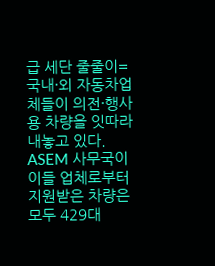급 세단 줄줄이=국내·외 자동차업체들이 의전·행사용 차량을 잇따라 내놓고 있다. ASEM 사무국이 이들 업체로부터 지원받은 차량은 모두 429대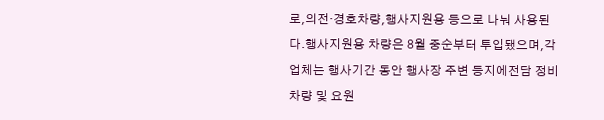로,의전·경호차량,행사지원용 등으로 나눠 사용된다.행사지원용 차량은 8월 중순부터 투입됐으며,각 업체는 행사기간 동안 행사장 주변 등지에전담 정비차량 및 요원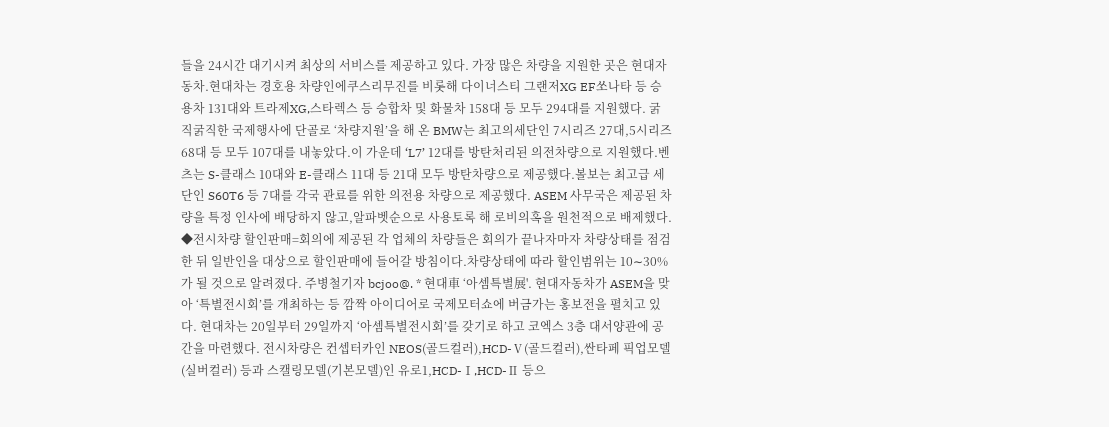들을 24시간 대기시켜 최상의 서비스를 제공하고 있다. 가장 많은 차량을 지원한 곳은 현대자동차.현대차는 경호용 차량인에쿠스리무진를 비롯해 다이너스티 그랜저XG EF쏘나타 등 승용차 131대와 트라제XG,스타렉스 등 승합차 및 화물차 158대 등 모두 294대를 지원했다. 굵직굵직한 국제행사에 단골로 ‘차량지원’을 해 온 BMW는 최고의세단인 7시리즈 27대,5시리즈 68대 등 모두 107대를 내놓았다.이 가운데 ‘L7’ 12대를 방탄처리된 의전차량으로 지원했다.벤츠는 S-클래스 10대와 E-클래스 11대 등 21대 모두 방탄차량으로 제공했다.볼보는 최고급 세단인 S60T6 등 7대를 각국 관료를 위한 의전용 차량으로 제공했다. ASEM 사무국은 제공된 차량을 특정 인사에 배당하지 않고,알파벳순으로 사용토록 해 로비의혹을 원천적으로 배제했다. ◆전시차량 할인판매=회의에 제공된 각 업체의 차량들은 회의가 끝나자마자 차량상태를 점검한 뒤 일반인을 대상으로 할인판매에 들어갈 방침이다.차량상태에 따라 할인범위는 10∼30%가 될 것으로 알려졌다. 주병철기자 bcjoo@. * 현대車 ‘아셈특별展'. 현대자동차가 ASEM을 맞아 ‘특별전시회’를 개최하는 등 깜짝 아이디어로 국제모터쇼에 버금가는 홍보전을 펼치고 있다. 현대차는 20일부터 29일까지 ‘아셈특별전시회’를 갖기로 하고 코엑스 3층 대서양관에 공간을 마련했다. 전시차량은 컨셉터카인 NEOS(골드컬러),HCD-Ⅴ(골드컬러),싼타페 픽업모델(실버컬러) 등과 스캘링모델(기본모델)인 유로1,HCD-Ⅰ,HCD-Ⅱ 등으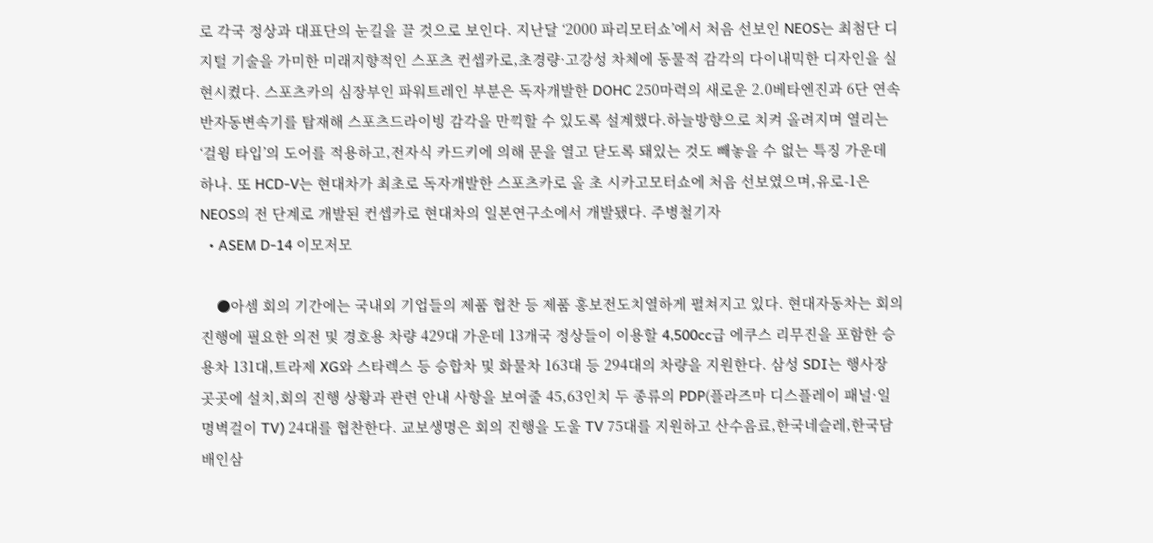로 각국 정상과 대표단의 눈길을 끌 것으로 보인다. 지난달 ‘2000 파리모터쇼’에서 처음 선보인 NEOS는 최첨단 디지털 기술을 가미한 미래지향적인 스포츠 컨셉카로,초경량·고강성 차체에 동물적 감각의 다이내믹한 디자인을 실현시켰다. 스포츠카의 심장부인 파워트레인 부분은 독자개발한 DOHC 250마력의 새로운 2.0베타엔진과 6단 연속 반자동변속기를 탑재해 스포츠드라이빙 감각을 만끽할 수 있도록 설계했다.하늘방향으로 치켜 올려지며 열리는 ‘걸윙 타입’의 도어를 적용하고,전자식 카드키에 의해 문을 열고 닫도록 돼있는 것도 빼놓을 수 없는 특징 가운데 하나. 또 HCD-V는 현대차가 최초로 독자개발한 스포츠카로 올 초 시카고모터쇼에 처음 선보였으며,유로-1은 NEOS의 전 단계로 개발된 컨셉카로 현대차의 일본연구소에서 개발됐다. 주병철기자
  • ASEM D-14 이모저모

    ●아셈 회의 기간에는 국내외 기업들의 제품 협찬 등 제품 홍보전도치열하게 펼쳐지고 있다. 현대자동차는 회의 진행에 필요한 의전 및 경호용 차량 429대 가운데 13개국 정상들이 이용할 4,500cc급 에쿠스 리무진을 포함한 승용차 131대,트라제 XG와 스타렉스 등 승합차 및 화물차 163대 등 294대의 차량을 지원한다. 삼성 SDI는 행사장 곳곳에 설치,회의 진행 상황과 관련 안내 사항을 보여줄 45,63인치 두 종류의 PDP(플라즈마 디스플레이 패널·일명벽걸이 TV) 24대를 협찬한다. 교보생명은 회의 진행을 도울 TV 75대를 지원하고 산수음료,한국네슬레,한국담배인삼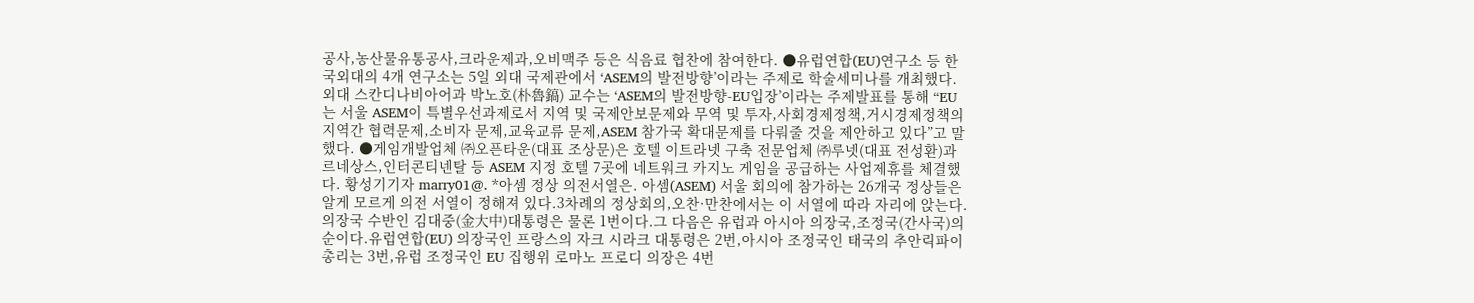공사,농산물유통공사,크라운제과,오비맥주 등은 식음료 협찬에 참여한다. ●유럽연합(EU)연구소 등 한국외대의 4개 연구소는 5일 외대 국제관에서 ‘ASEM의 발전방향’이라는 주제로 학술세미나를 개최했다. 외대 스칸디나비아어과 박노호(朴魯鎬) 교수는 ‘ASEM의 발전방향-EU입장’이라는 주제발표를 통해 “EU는 서울 ASEM이 특별우선과제로서 지역 및 국제안보문제와 무역 및 투자,사회경제정책,거시경제정책의 지역간 협력문제,소비자 문제,교육교류 문제,ASEM 참가국 확대문제를 다뤄줄 것을 제안하고 있다”고 말했다. ●게임개발업체 ㈜오픈타운(대표 조상문)은 호텔 이트라넷 구축 전문업체 ㈜루넷(대표 전성환)과 르네상스,인터콘티넨탈 등 ASEM 지정 호텔 7곳에 네트워크 카지노 게임을 공급하는 사업제휴를 체결했다. 황성기기자 marry01@. *아셈 정상 의전서열은. 아셈(ASEM) 서울 회의에 참가하는 26개국 정상들은 알게 모르게 의전 서열이 정해져 있다.3차례의 정상회의,오찬·만찬에서는 이 서열에 따라 자리에 앉는다. 의장국 수반인 김대중(金大中)대통령은 물론 1번이다.그 다음은 유럽과 아시아 의장국,조정국(간사국)의 순이다.유럽연합(EU) 의장국인 프랑스의 자크 시라크 대통령은 2번,아시아 조정국인 태국의 추안릭파이 총리는 3번,유럽 조정국인 EU 집행위 로마노 프로디 의장은 4번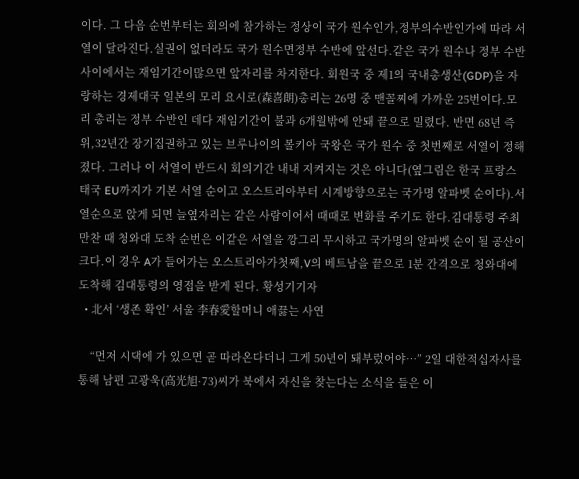이다. 그 다음 순번부터는 회의에 참가하는 정상이 국가 원수인가,정부의수반인가에 따라 서열이 달라진다.실권이 없더라도 국가 원수면정부 수반에 앞선다.같은 국가 원수나 정부 수반 사이에서는 재임기간이많으면 앞자리를 차지한다. 회원국 중 제1의 국내총생산(GDP)을 자랑하는 경제대국 일본의 모리 요시로(森喜朗)총리는 26명 중 맨꼴찌에 가까운 25번이다.모리 총리는 정부 수반인 데다 재임기간이 불과 6개월밖에 안돼 끝으로 밀렸다. 반면 68년 즉위,32년간 장기집권하고 있는 브루나이의 볼키아 국왕은 국가 원수 중 첫번째로 서열이 정해졌다. 그러나 이 서열이 반드시 회의기간 내내 지켜지는 것은 아니다(옆그림은 한국 프랑스 태국 EU까지가 기본 서열 순이고 오스트리아부터 시계방향으로는 국가명 알파벳 순이다).서열순으로 앉게 되면 늘옆자리는 같은 사람이어서 때때로 변화를 주기도 한다.김대통령 주최 만찬 때 청와대 도착 순번은 이같은 서열을 깡그리 무시하고 국가명의 알파벳 순이 될 공산이 크다.이 경우 A가 들어가는 오스트리아가첫째,V의 베트남을 끝으로 1분 간격으로 청와대에 도착해 김대통령의 영접을 받게 된다. 황성기기자
  • 北서 ‘생존 확인’ 서울 李春愛할머니 애끓는 사연

    “먼저 시댁에 가 있으면 곧 따라온다더니 그게 50년이 돼부렀어야…” 2일 대한적십자사를 통해 남편 고광욱(高光旭·73)씨가 북에서 자신을 찾는다는 소식을 들은 이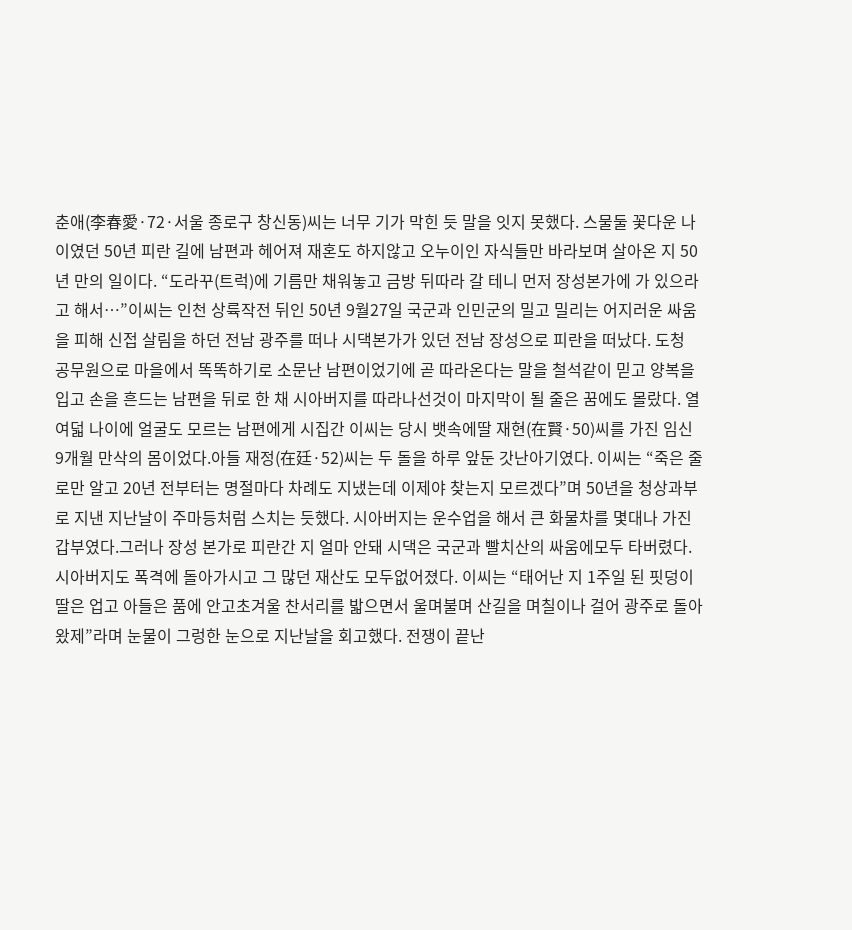춘애(李春愛·72·서울 종로구 창신동)씨는 너무 기가 막힌 듯 말을 잇지 못했다. 스물둘 꽃다운 나이였던 50년 피란 길에 남편과 헤어져 재혼도 하지않고 오누이인 자식들만 바라보며 살아온 지 50년 만의 일이다. “도라꾸(트럭)에 기름만 채워놓고 금방 뒤따라 갈 테니 먼저 장성본가에 가 있으라고 해서…”이씨는 인천 상륙작전 뒤인 50년 9월27일 국군과 인민군의 밀고 밀리는 어지러운 싸움을 피해 신접 살림을 하던 전남 광주를 떠나 시댁본가가 있던 전남 장성으로 피란을 떠났다. 도청 공무원으로 마을에서 똑똑하기로 소문난 남편이었기에 곧 따라온다는 말을 철석같이 믿고 양복을 입고 손을 흔드는 남편을 뒤로 한 채 시아버지를 따라나선것이 마지막이 될 줄은 꿈에도 몰랐다. 열여덟 나이에 얼굴도 모르는 남편에게 시집간 이씨는 당시 뱃속에딸 재현(在賢·50)씨를 가진 임신 9개월 만삭의 몸이었다.아들 재정(在廷·52)씨는 두 돌을 하루 앞둔 갓난아기였다. 이씨는 “죽은 줄로만 알고 20년 전부터는 명절마다 차례도 지냈는데 이제야 찾는지 모르겠다”며 50년을 청상과부로 지낸 지난날이 주마등처럼 스치는 듯했다. 시아버지는 운수업을 해서 큰 화물차를 몇대나 가진 갑부였다.그러나 장성 본가로 피란간 지 얼마 안돼 시댁은 국군과 빨치산의 싸움에모두 타버렸다. 시아버지도 폭격에 돌아가시고 그 많던 재산도 모두없어졌다. 이씨는 “태어난 지 1주일 된 핏덩이 딸은 업고 아들은 품에 안고초겨울 찬서리를 밟으면서 울며불며 산길을 며칠이나 걸어 광주로 돌아왔제”라며 눈물이 그렁한 눈으로 지난날을 회고했다. 전쟁이 끝난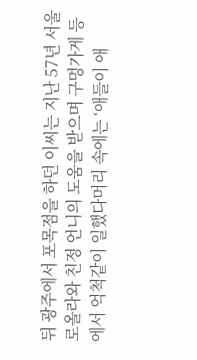뒤 광주에서 포목점을 하던 이씨는 지난 57년 서울로올라와 친정 언니의 도움을 받으며 구멍가게 등에서 억척같이 일했다머리 속에는 ‘애들이 애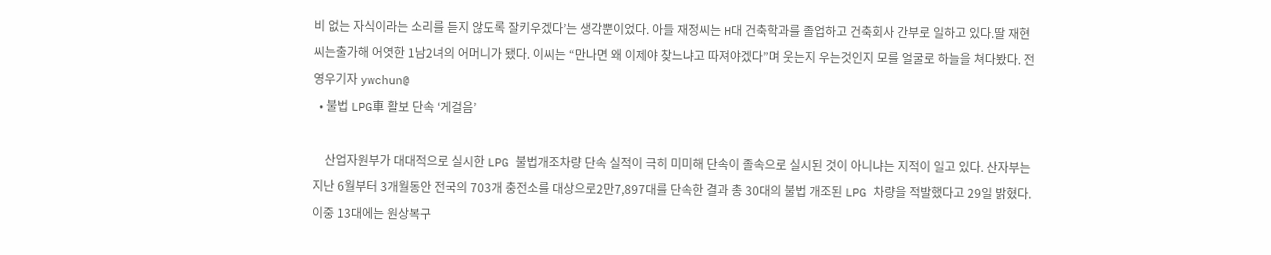비 없는 자식이라는 소리를 듣지 않도록 잘키우겠다’는 생각뿐이었다. 아들 재정씨는 H대 건축학과를 졸업하고 건축회사 간부로 일하고 있다.딸 재현씨는출가해 어엿한 1남2녀의 어머니가 됐다. 이씨는 “만나면 왜 이제야 찾느냐고 따져야겠다”며 웃는지 우는것인지 모를 얼굴로 하늘을 쳐다봤다. 전영우기자 ywchun@
  • 불법 LPG車 활보 단속 ‘게걸음’

    산업자원부가 대대적으로 실시한 LPG 불법개조차량 단속 실적이 극히 미미해 단속이 졸속으로 실시된 것이 아니냐는 지적이 일고 있다. 산자부는 지난 6월부터 3개월동안 전국의 703개 충전소를 대상으로2만7,897대를 단속한 결과 총 30대의 불법 개조된 LPG 차량을 적발했다고 29일 밝혔다.이중 13대에는 원상복구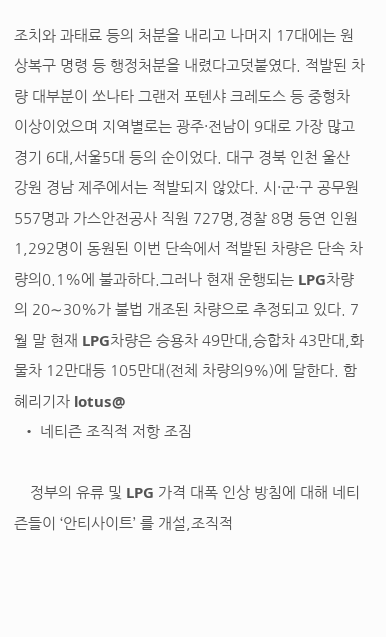조치와 과태료 등의 처분을 내리고 나머지 17대에는 원상복구 명령 등 행정처분을 내렸다고덧붙였다. 적발된 차량 대부분이 쏘나타 그랜저 포텐샤 크레도스 등 중형차 이상이었으며 지역별로는 광주·전남이 9대로 가장 많고 경기 6대,서울5대 등의 순이었다. 대구 경북 인천 울산 강원 경남 제주에서는 적발되지 않았다. 시·군·구 공무원 557명과 가스안전공사 직원 727명,경찰 8명 등연 인원 1,292명이 동원된 이번 단속에서 적발된 차량은 단속 차량의0.1%에 불과하다.그러나 현재 운행되는 LPG차량의 20∼30%가 불법 개조된 차량으로 추정되고 있다. 7월 말 현재 LPG차량은 승용차 49만대,승합차 43만대,화물차 12만대등 105만대(전체 차량의9%)에 달한다. 함혜리기자 lotus@
  • 네티즌 조직적 저항 조짐

    정부의 유류 및 LPG 가격 대폭 인상 방침에 대해 네티즌들이 ‘안티사이트’ 를 개설,조직적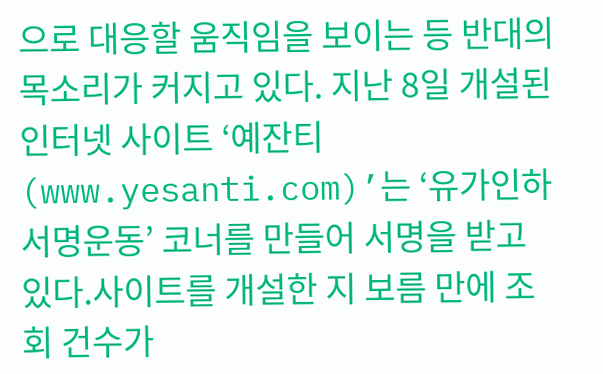으로 대응할 움직임을 보이는 등 반대의 목소리가 커지고 있다. 지난 8일 개설된 인터넷 사이트 ‘예잔티(www.yesanti.com)’는 ‘유가인하 서명운동’ 코너를 만들어 서명을 받고 있다.사이트를 개설한 지 보름 만에 조회 건수가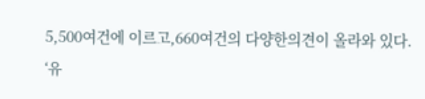5,500여건에 이르고,660여건의 다양한의견이 올라와 있다. ‘유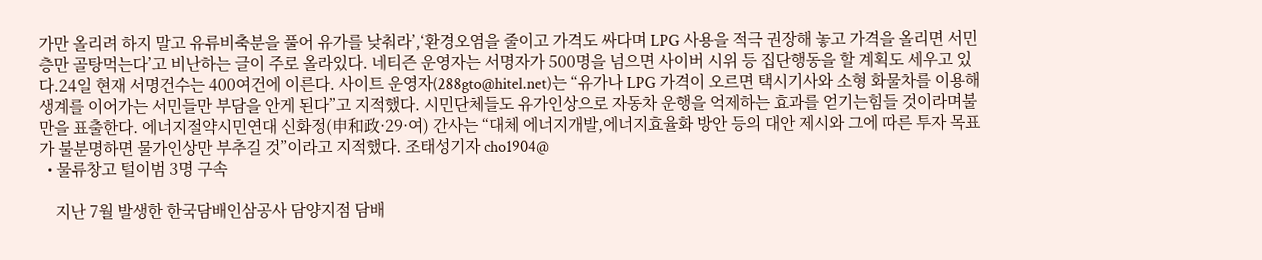가만 올리려 하지 말고 유류비축분을 풀어 유가를 낮춰라’,‘환경오염을 줄이고 가격도 싸다며 LPG 사용을 적극 권장해 놓고 가격을 올리면 서민층만 골탕먹는다’고 비난하는 글이 주로 올라있다. 네티즌 운영자는 서명자가 500명을 넘으면 사이버 시위 등 집단행동을 할 계획도 세우고 있다.24일 현재 서명건수는 400여건에 이른다. 사이트 운영자(288gto@hitel.net)는 “유가나 LPG 가격이 오르면 택시기사와 소형 화물차를 이용해 생계를 이어가는 서민들만 부담을 안게 된다”고 지적했다. 시민단체들도 유가인상으로 자동차 운행을 억제하는 효과를 얻기는힘들 것이라며불만을 표출한다. 에너지절약시민연대 신화정(申和政·29·여) 간사는 “대체 에너지개발,에너지효율화 방안 등의 대안 제시와 그에 따른 투자 목표가 불분명하면 물가인상만 부추길 것”이라고 지적했다. 조태성기자 cho1904@
  • 물류창고 털이범 3명 구속

    지난 7월 발생한 한국담배인삼공사 담양지점 담배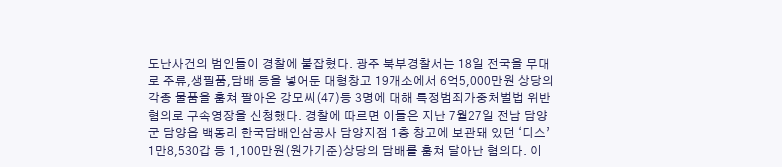도난사건의 범인들이 경찰에 붙잡혔다. 광주 북부경찰서는 18일 전국을 무대로 주류,생필품,담배 등을 넣어둔 대형창고 19개소에서 6억5,000만원 상당의 각종 물품을 훔쳐 팔아온 강모씨(47)등 3명에 대해 특정범죄가중처벌법 위반혐의로 구속영장을 신청했다. 경찰에 따르면 이들은 지난 7월27일 전남 담양군 담양읍 백동리 한국담배인삼공사 담양지점 1층 창고에 보관돼 있던 ‘디스’ 1만8,530갑 등 1,100만원(원가기준)상당의 담배를 훔쳐 달아난 혐의다. 이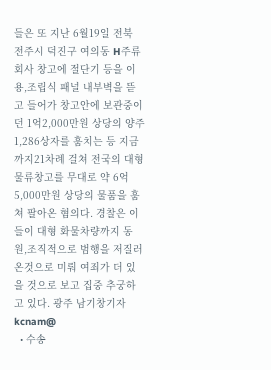들은 또 지난 6월19일 전북 전주시 덕진구 여의동 H주류회사 창고에 절단기 등을 이용,조립식 패널 내부벽을 뜯고 들어가 창고안에 보관중이던 1억2,000만원 상당의 양주 1,286상자를 훔치는 등 지금까지21차례 걸쳐 전국의 대형 물류창고를 무대로 약 6억5,000만원 상당의 물품을 훔쳐 팔아온 혐의다. 경찰은 이들이 대형 화물차량까지 동원,조직적으로 범행을 저질러온것으로 미뤄 여죄가 더 있을 것으로 보고 집중 추궁하고 있다. 광주 남기창기자 kcnam@
  • 수송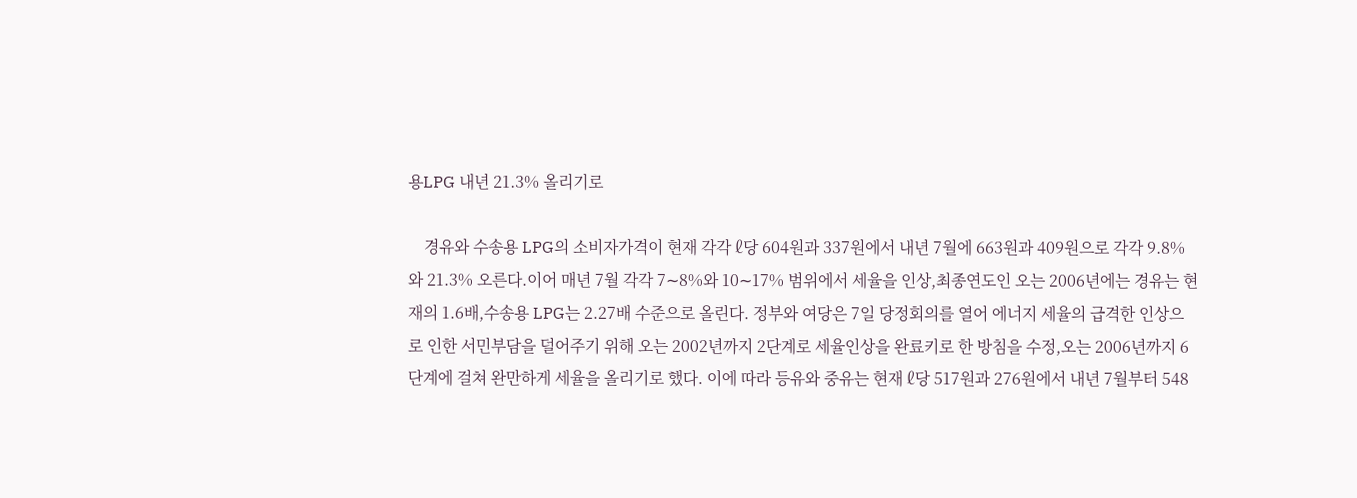용LPG 내년 21.3% 올리기로

    경유와 수송용 LPG의 소비자가격이 현재 각각 ℓ당 604원과 337원에서 내년 7월에 663원과 409원으로 각각 9.8%와 21.3% 오른다.이어 매년 7월 각각 7∼8%와 10∼17% 범위에서 세율을 인상,최종연도인 오는 2006년에는 경유는 현재의 1.6배,수송용 LPG는 2.27배 수준으로 올린다. 정부와 여당은 7일 당정회의를 열어 에너지 세율의 급격한 인상으로 인한 서민부담을 덜어주기 위해 오는 2002년까지 2단계로 세율인상을 완료키로 한 방침을 수정,오는 2006년까지 6단계에 걸쳐 완만하게 세율을 올리기로 했다. 이에 따라 등유와 중유는 현재 ℓ당 517원과 276원에서 내년 7월부터 548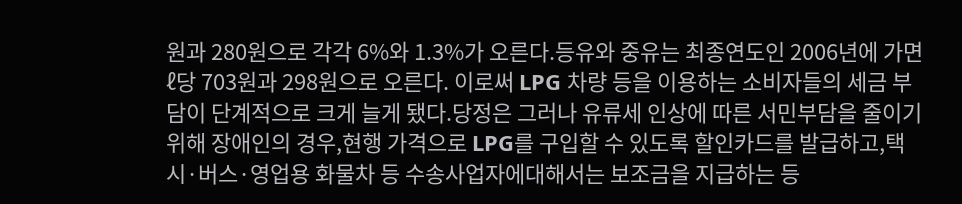원과 280원으로 각각 6%와 1.3%가 오른다.등유와 중유는 최종연도인 2006년에 가면 ℓ당 703원과 298원으로 오른다. 이로써 LPG 차량 등을 이용하는 소비자들의 세금 부담이 단계적으로 크게 늘게 됐다.당정은 그러나 유류세 인상에 따른 서민부담을 줄이기 위해 장애인의 경우,현행 가격으로 LPG를 구입할 수 있도록 할인카드를 발급하고,택시·버스·영업용 화물차 등 수송사업자에대해서는 보조금을 지급하는 등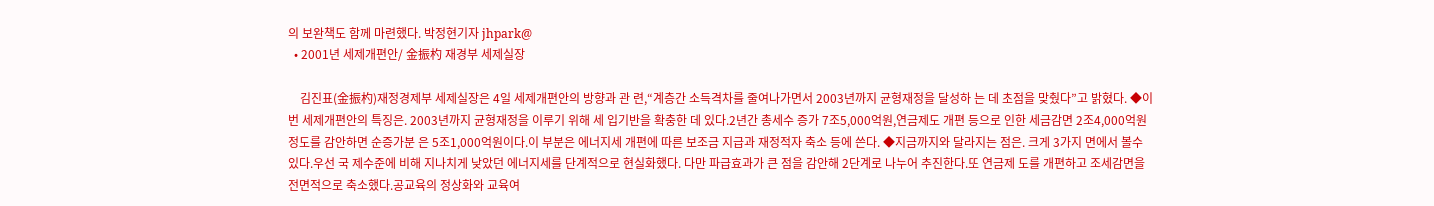의 보완책도 함께 마련했다. 박정현기자 jhpark@
  • 2001년 세제개편안/ 金振杓 재경부 세제실장

    김진표(金振杓)재정경제부 세제실장은 4일 세제개편안의 방향과 관 련,“계층간 소득격차를 줄여나가면서 2003년까지 균형재정을 달성하 는 데 초점을 맞췄다”고 밝혔다. ◆이번 세제개편안의 특징은. 2003년까지 균형재정을 이루기 위해 세 입기반을 확충한 데 있다.2년간 총세수 증가 7조5,000억원,연금제도 개편 등으로 인한 세금감면 2조4,000억원 정도를 감안하면 순증가분 은 5조1,000억원이다.이 부분은 에너지세 개편에 따른 보조금 지급과 재정적자 축소 등에 쓴다. ◆지금까지와 달라지는 점은. 크게 3가지 면에서 볼수 있다.우선 국 제수준에 비해 지나치게 낮았던 에너지세를 단계적으로 현실화했다. 다만 파급효과가 큰 점을 감안해 2단계로 나누어 추진한다.또 연금제 도를 개편하고 조세감면을 전면적으로 축소했다.공교육의 정상화와 교육여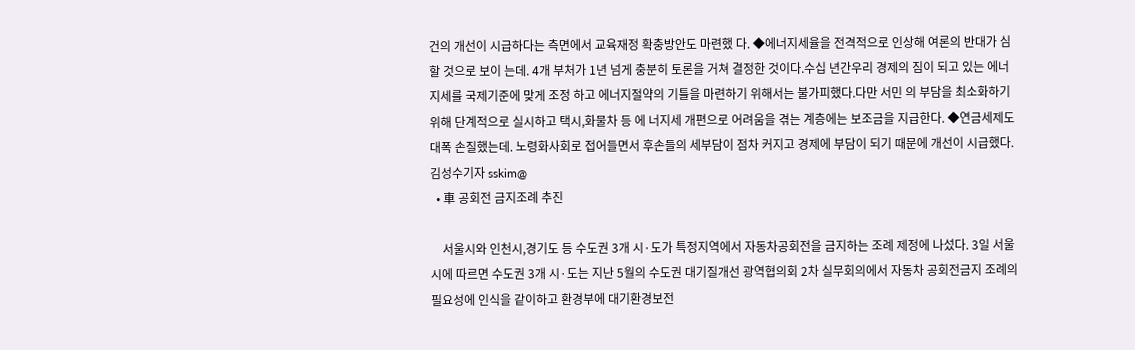건의 개선이 시급하다는 측면에서 교육재정 확충방안도 마련했 다. ◆에너지세율을 전격적으로 인상해 여론의 반대가 심할 것으로 보이 는데. 4개 부처가 1년 넘게 충분히 토론을 거쳐 결정한 것이다.수십 년간우리 경제의 짐이 되고 있는 에너지세를 국제기준에 맞게 조정 하고 에너지절약의 기틀을 마련하기 위해서는 불가피했다.다만 서민 의 부담을 최소화하기 위해 단계적으로 실시하고 택시,화물차 등 에 너지세 개편으로 어려움을 겪는 계층에는 보조금을 지급한다. ◆연금세제도 대폭 손질했는데. 노령화사회로 접어들면서 후손들의 세부담이 점차 커지고 경제에 부담이 되기 때문에 개선이 시급했다. 김성수기자 sskim@
  • 車 공회전 금지조례 추진

    서울시와 인천시,경기도 등 수도권 3개 시·도가 특정지역에서 자동차공회전을 금지하는 조례 제정에 나섰다. 3일 서울시에 따르면 수도권 3개 시·도는 지난 5월의 수도권 대기질개선 광역협의회 2차 실무회의에서 자동차 공회전금지 조례의 필요성에 인식을 같이하고 환경부에 대기환경보전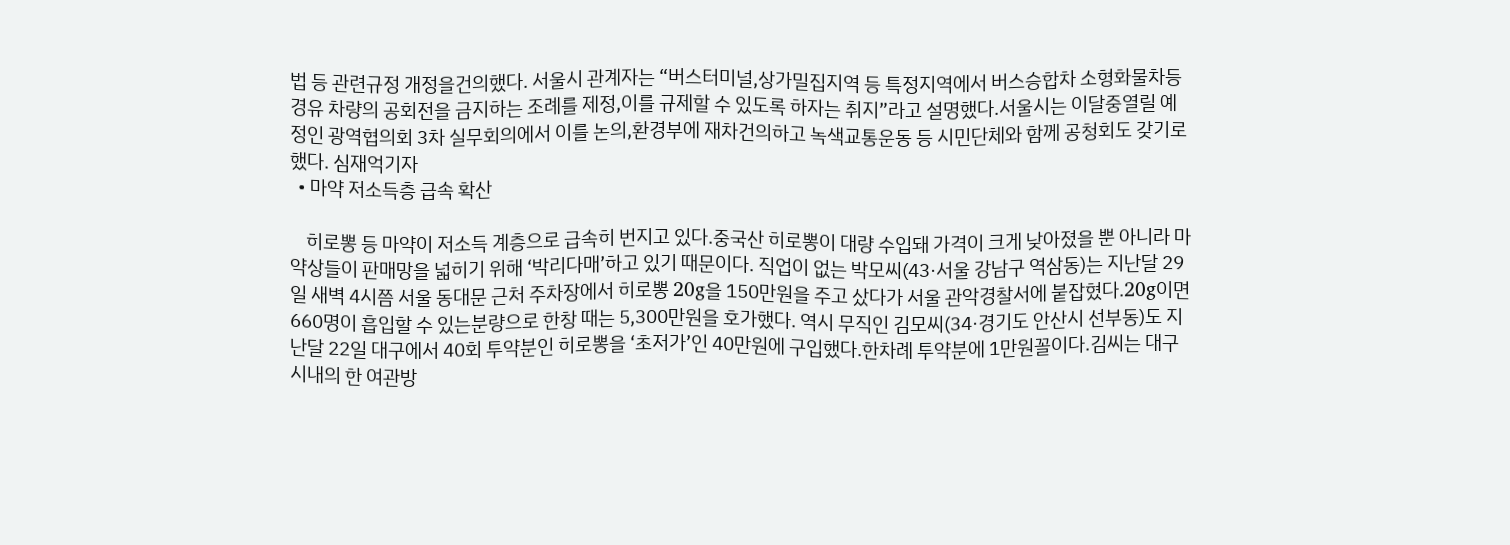법 등 관련규정 개정을건의했다. 서울시 관계자는 “버스터미널,상가밀집지역 등 특정지역에서 버스승합차 소형화물차등 경유 차량의 공회전을 금지하는 조례를 제정,이를 규제할 수 있도록 하자는 취지”라고 설명했다.서울시는 이달중열릴 예정인 광역협의회 3차 실무회의에서 이를 논의,환경부에 재차건의하고 녹색교통운동 등 시민단체와 함께 공청회도 갖기로 했다. 심재억기자
  • 마약 저소득층 급속 확산

    히로뽕 등 마약이 저소득 계층으로 급속히 번지고 있다.중국산 히로뽕이 대량 수입돼 가격이 크게 낮아졌을 뿐 아니라 마약상들이 판매망을 넓히기 위해 ‘박리다매’하고 있기 때문이다. 직업이 없는 박모씨(43·서울 강남구 역삼동)는 지난달 29일 새벽 4시쯤 서울 동대문 근처 주차장에서 히로뽕 20g을 150만원을 주고 샀다가 서울 관악경찰서에 붙잡혔다.20g이면 660명이 흡입할 수 있는분량으로 한창 때는 5,300만원을 호가했다. 역시 무직인 김모씨(34·경기도 안산시 선부동)도 지난달 22일 대구에서 40회 투약분인 히로뽕을 ‘초저가’인 40만원에 구입했다.한차례 투약분에 1만원꼴이다.김씨는 대구시내의 한 여관방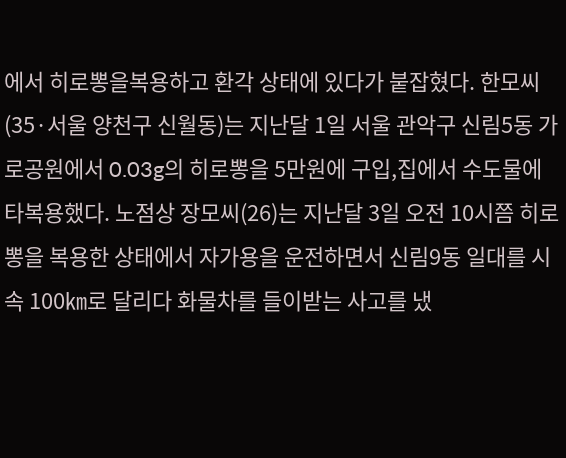에서 히로뽕을복용하고 환각 상태에 있다가 붙잡혔다. 한모씨(35·서울 양천구 신월동)는 지난달 1일 서울 관악구 신림5동 가로공원에서 0.03g의 히로뽕을 5만원에 구입,집에서 수도물에 타복용했다. 노점상 장모씨(26)는 지난달 3일 오전 10시쯤 히로뽕을 복용한 상태에서 자가용을 운전하면서 신림9동 일대를 시속 100㎞로 달리다 화물차를 들이받는 사고를 냈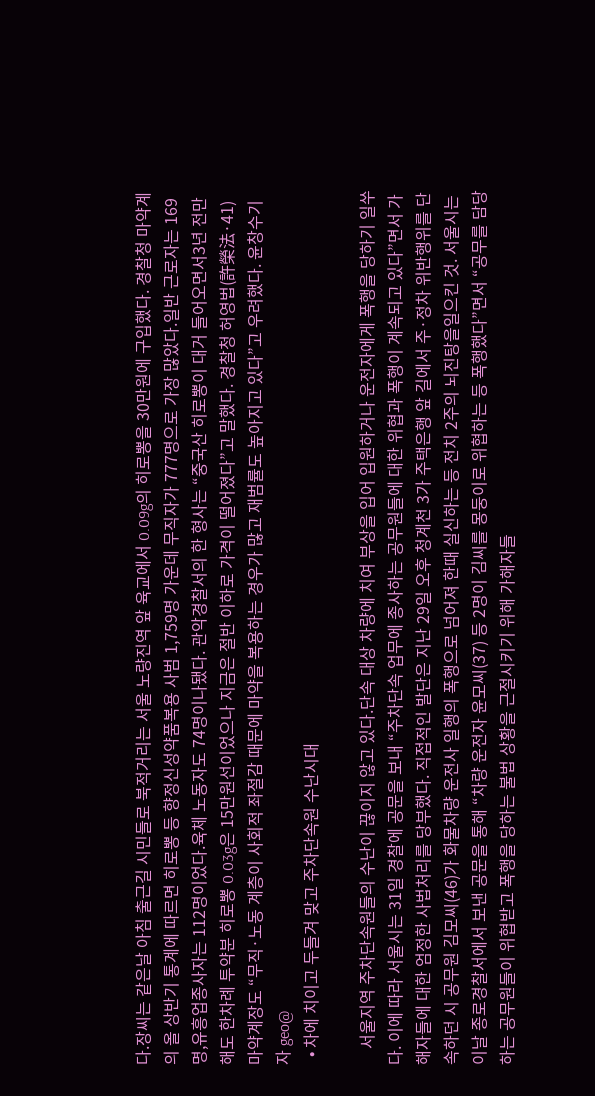다.장씨는 같은날 아침 출근길 시민들로 북적거리는 서울 노량진역 앞 육교에서 0.09g의 히로뽕을 30만원에 구입했다. 경찰청 마약계의 올 상반기 통계에 따르면 히로뽕 등 향정신성약품복용 사범 1,759명 가운데 무직자가 777명으로 가장 많았다.일반 근로자는 169명,유흥업종사자는 112명이었다.육체 노동자도 74명이나됐다. 관악경찰서의 한 형사는 “중국산 히로뽕이 대거 들어오면서3년 전만 해도 한차례 투약분 히로뽕 0.03g은 15만원선이었으나 지금은 절반 이하로 가격이 떨어졌다”고 말했다. 경찰청 허영법(許榮法·41) 마약계장도 “무직·노동 계층이 사회적 좌절감 때문에 마약을 복용하는 경우가 많고 재범률도 높아지고 있다”고 우려했다. 윤창수기자 geo@
  • 차에 치이고 두들겨 맞고 주차단속원 수난시대

    서울지역 주차단속원들의 수난이 끊이지 않고 있다.단속 대상 차량에 치여 부상을 입어 입원하거나 운전자에게 폭행을 당하기 일쑤다. 이에 따라 서울시는 31일 경찰에 공문을 보내 “주차단속 업무에 종사하는 공무원들에 대한 위협과 폭행이 계속되고 있다”면서 가해자들에 대한 엄정한 사법처리를 당부했다. 직접적인 발단은 지난 29일 오후 청계천 3가 주택은행 앞 길에서 주·정차 위반행위를 단속하던 시 공무원 김모씨(46)가 화물차량 운전사 일행의 폭행으로 넘어져 한때 실신하는 등 전치 2주의 뇌진탕을일으킨 것. 서울시는 이날 종로경찰서에서 보낸 공문을 통해 “차량 운전자 윤모씨(37) 등 2명이 김씨를 몽둥이로 위협하는 등 폭행했다”면서 “공무를 담당하는 공무원들이 위협받고 폭행을 당하는 불법 상황을 근절시키기 위해 가해자들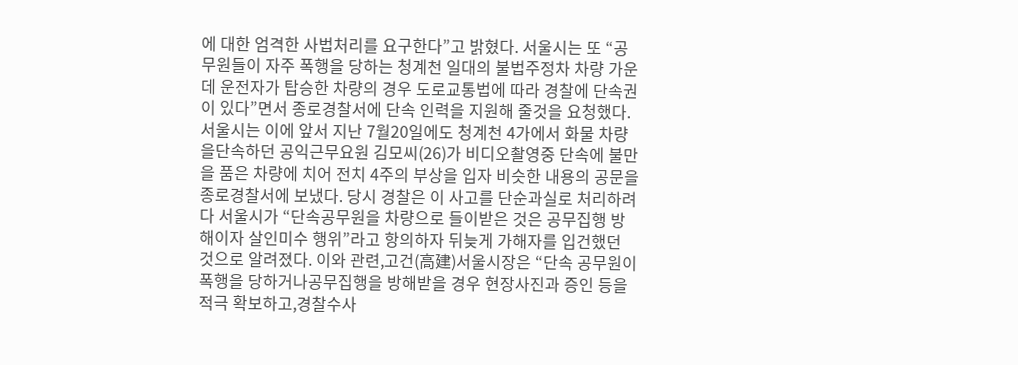에 대한 엄격한 사법처리를 요구한다”고 밝혔다. 서울시는 또 “공무원들이 자주 폭행을 당하는 청계천 일대의 불법주정차 차량 가운데 운전자가 탑승한 차량의 경우 도로교통법에 따라 경찰에 단속권이 있다”면서 종로경찰서에 단속 인력을 지원해 줄것을 요청했다. 서울시는 이에 앞서 지난 7월20일에도 청계천 4가에서 화물 차량을단속하던 공익근무요원 김모씨(26)가 비디오촬영중 단속에 불만을 품은 차량에 치어 전치 4주의 부상을 입자 비슷한 내용의 공문을 종로경찰서에 보냈다. 당시 경찰은 이 사고를 단순과실로 처리하려다 서울시가 “단속공무원을 차량으로 들이받은 것은 공무집행 방해이자 살인미수 행위”라고 항의하자 뒤늦게 가해자를 입건했던 것으로 알려졌다. 이와 관련,고건(高建)서울시장은 “단속 공무원이 폭행을 당하거나공무집행을 방해받을 경우 현장사진과 증인 등을 적극 확보하고,경찰수사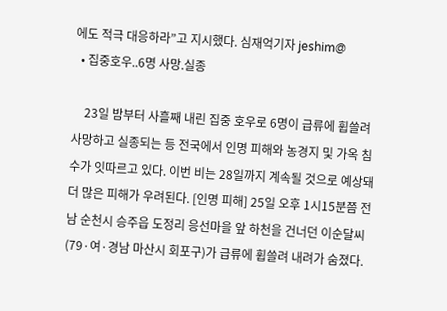에도 적극 대응하라”고 지시했다. 심재억기자 jeshim@
  • 집중호우..6명 사망.실종

    23일 밤부터 사흘째 내린 집중 호우로 6명이 급류에 휩쓸려 사망하고 실종되는 등 전국에서 인명 피해와 농경지 및 가옥 침수가 잇따르고 있다. 이번 비는 28일까지 계속될 것으로 예상돼 더 많은 피해가 우려된다. [인명 피해] 25일 오후 1시15분쯤 전남 순천시 승주읍 도정리 응선마을 앞 하천을 건너던 이순달씨(79·여·경남 마산시 회포구)가 급류에 휩쓸려 내려가 숨졌다.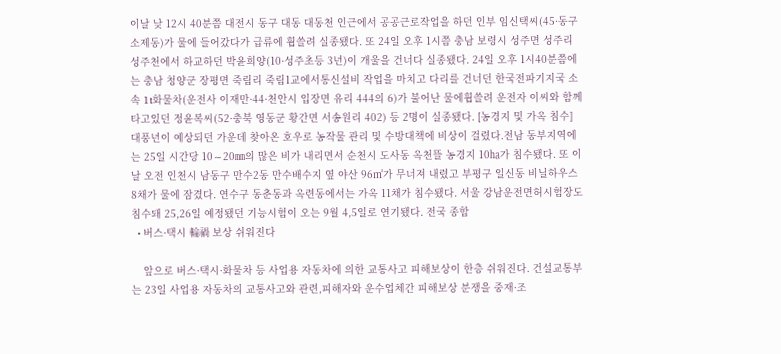이날 낮 12시 40분쯤 대전시 동구 대동 대동천 인근에서 공공근로작업을 하던 인부 임신택씨(45·동구 소제동)가 물에 들어갔다가 급류에 휩쓸려 실종됐다. 또 24일 오후 1시쯤 충남 보령시 성주면 성주리 성주천에서 하교하던 박윤희양(10·성주초등 3년)이 개울을 건너다 실종됐다. 24일 오후 1시40분쯤에는 충남 청양군 장평면 죽림리 죽림1교에서통신설비 작업을 마치고 다리를 건너던 한국전파기지국 소속 1t화물차(운전사 이재만·44·천안시 입장면 유리 444의 6)가 불어난 물에휩쓸려 운전자 이씨와 함께 타고있던 정윤복씨(52·충북 영동군 황간면 서송원리 402) 등 2명이 실종됐다. [농경지 및 가옥 침수] 대풍년이 예상되던 가운데 찾아온 호우로 농작물 관리 및 수방대책에 비상이 걸렸다.전남 동부지역에는 25일 시간당 10∼20㎜의 많은 비가 내리면서 순천시 도사동 옥천뜰 농경지 10㏊가 침수됐다. 또 이날 오전 인천시 남동구 만수2동 만수배수지 옆 야산 96㎥가 무너져 내렸고 부평구 일신동 비닐하우스 8채가 물에 잠겼다. 연수구 동춘동과 옥련동에서는 가옥 11채가 침수됐다. 서울 강남운전면허시험장도 침수돼 25,26일 예정됐던 기능시험이 오는 9월 4,5일로 연기됐다. 전국 종합
  • 버스·택시 輪禍 보상 쉬워진다

    앞으로 버스·택시·화물차 등 사업용 자동차에 의한 교통사고 피해보상이 한층 쉬워진다. 건설교통부는 23일 사업용 자동차의 교통사고와 관련,피해자와 운수업체간 피해보상 분쟁을 중재·조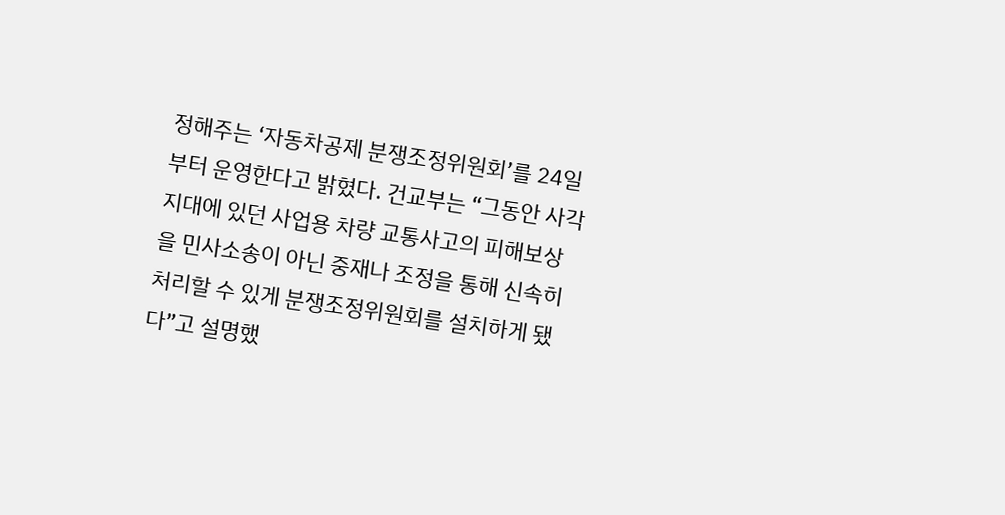정해주는 ‘자동차공제 분쟁조정위원회’를 24일부터 운영한다고 밝혔다. 건교부는 “그동안 사각지대에 있던 사업용 차량 교통사고의 피해보상을 민사소송이 아닌 중재나 조정을 통해 신속히 처리할 수 있게 분쟁조정위원회를 설치하게 됐다”고 설명했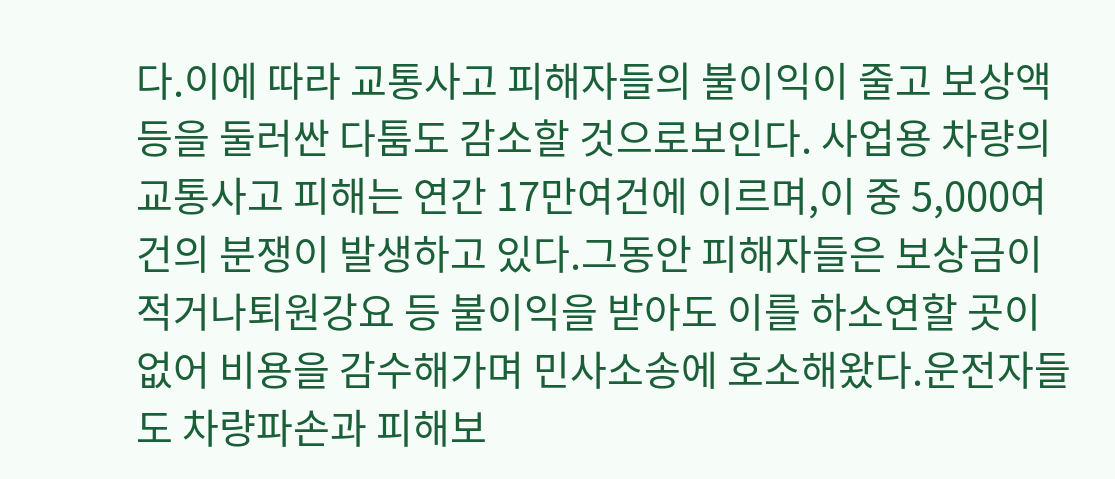다.이에 따라 교통사고 피해자들의 불이익이 줄고 보상액 등을 둘러싼 다툼도 감소할 것으로보인다. 사업용 차량의 교통사고 피해는 연간 17만여건에 이르며,이 중 5,000여건의 분쟁이 발생하고 있다.그동안 피해자들은 보상금이 적거나퇴원강요 등 불이익을 받아도 이를 하소연할 곳이 없어 비용을 감수해가며 민사소송에 호소해왔다.운전자들도 차량파손과 피해보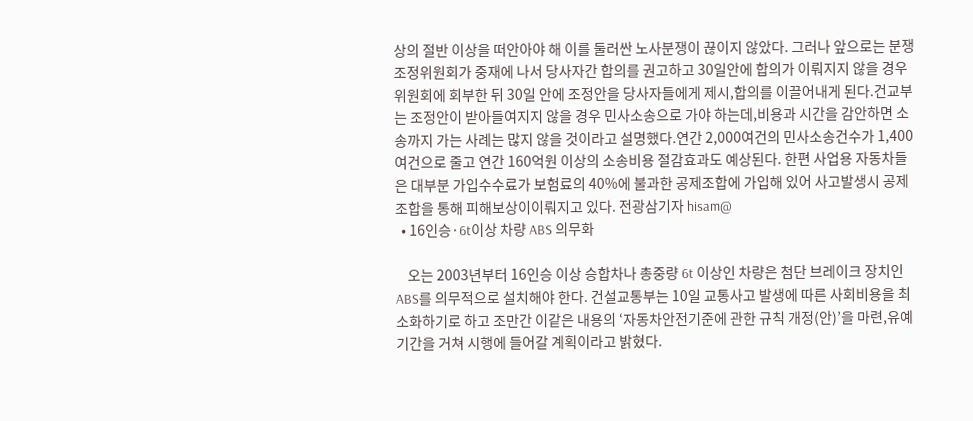상의 절반 이상을 떠안아야 해 이를 둘러싼 노사분쟁이 끊이지 않았다. 그러나 앞으로는 분쟁조정위원회가 중재에 나서 당사자간 합의를 권고하고 30일안에 합의가 이뤄지지 않을 경우 위원회에 회부한 뒤 30일 안에 조정안을 당사자들에게 제시,합의를 이끌어내게 된다.건교부는 조정안이 받아들여지지 않을 경우 민사소송으로 가야 하는데,비용과 시간을 감안하면 소송까지 가는 사례는 많지 않을 것이라고 설명했다.연간 2,000여건의 민사소송건수가 1,400여건으로 줄고 연간 160억원 이상의 소송비용 절감효과도 예상된다. 한편 사업용 자동차들은 대부분 가입수수료가 보험료의 40%에 불과한 공제조합에 가입해 있어 사고발생시 공제조합을 통해 피해보상이이뤄지고 있다. 전광삼기자 hisam@
  • 16인승·6t이상 차량 ABS 의무화

    오는 2003년부터 16인승 이상 승합차나 총중량 6t 이상인 차량은 첨단 브레이크 장치인 ABS를 의무적으로 설치해야 한다. 건설교통부는 10일 교통사고 발생에 따른 사회비용을 최소화하기로 하고 조만간 이같은 내용의 ‘자동차안전기준에 관한 규칙 개정(안)’을 마련,유예기간을 거쳐 시행에 들어갈 계획이라고 밝혔다.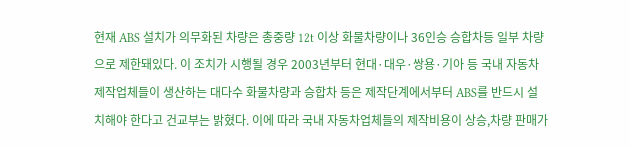현재 ABS 설치가 의무화된 차량은 총중량 12t 이상 화물차량이나 36인승 승합차등 일부 차량으로 제한돼있다. 이 조치가 시행될 경우 2003년부터 현대·대우·쌍용·기아 등 국내 자동차 제작업체들이 생산하는 대다수 화물차량과 승합차 등은 제작단계에서부터 ABS를 반드시 설치해야 한다고 건교부는 밝혔다. 이에 따라 국내 자동차업체들의 제작비용이 상승,차량 판매가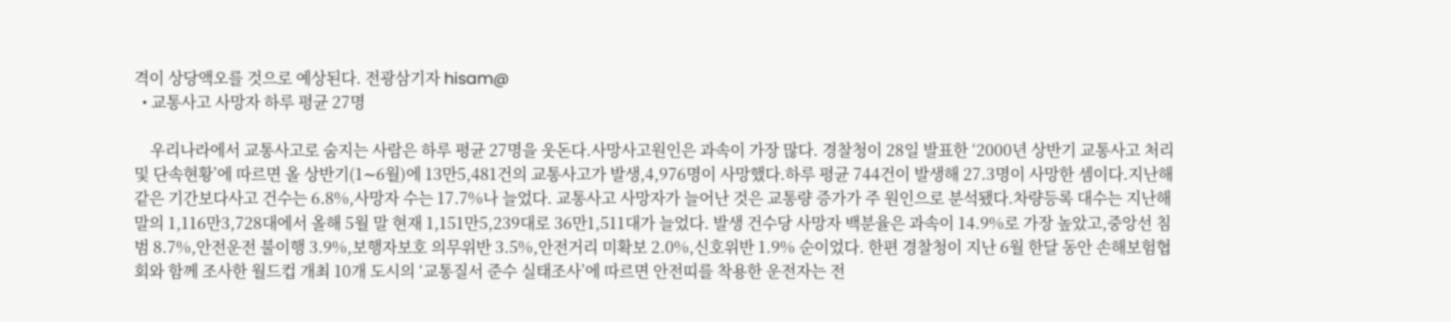격이 상당액오를 것으로 예상된다. 전광삼기자 hisam@
  • 교통사고 사망자 하루 평균 27명

    우리나라에서 교통사고로 숨지는 사람은 하루 평균 27명을 웃돈다.사망사고원인은 과속이 가장 많다. 경찰청이 28일 발표한 ‘2000년 상반기 교통사고 처리 및 단속현황’에 따르면 올 상반기(1∼6월)에 13만5,481건의 교통사고가 발생,4,976명이 사망했다.하루 평균 744건이 발생해 27.3명이 사망한 셈이다.지난해 같은 기간보다사고 건수는 6.8%,사망자 수는 17.7%나 늘었다. 교통사고 사망자가 늘어난 것은 교통량 증가가 주 원인으로 분석됐다.차량등록 대수는 지난해 말의 1,116만3,728대에서 올해 5월 말 현재 1,151만5,239대로 36만1,511대가 늘었다. 발생 건수당 사망자 백분율은 과속이 14.9%로 가장 높았고,중앙선 침범 8.7%,안전운전 불이행 3.9%,보행자보호 의무위반 3.5%,안전거리 미확보 2.0%,신호위반 1.9% 순이었다. 한편 경찰청이 지난 6월 한달 동안 손해보험협회와 함께 조사한 월드컵 개최 10개 도시의 ‘교통질서 준수 실태조사’에 따르면 안전띠를 착용한 운전자는 전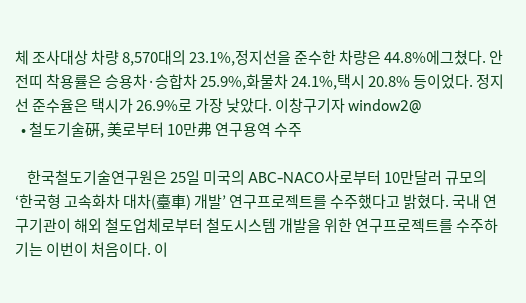체 조사대상 차량 8,570대의 23.1%,정지선을 준수한 차량은 44.8%에그쳤다. 안전띠 착용률은 승용차·승합차 25.9%,화물차 24.1%,택시 20.8% 등이었다. 정지선 준수율은 택시가 26.9%로 가장 낮았다. 이창구기자 window2@
  • 철도기술硏, 美로부터 10만弗 연구용역 수주

    한국철도기술연구원은 25일 미국의 ABC-NACO사로부터 10만달러 규모의 ‘한국형 고속화차 대차(臺車) 개발’ 연구프로젝트를 수주했다고 밝혔다. 국내 연구기관이 해외 철도업체로부터 철도시스템 개발을 위한 연구프로젝트를 수주하기는 이번이 처음이다. 이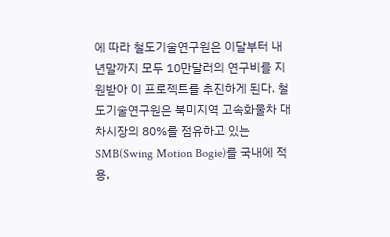에 따라 철도기술연구원은 이달부터 내년말까지 모두 10만달러의 연구비를 지원받아 이 프로젝트를 추진하게 된다. 철도기술연구원은 북미지역 고속화물차 대차시장의 80%를 점유하고 있는 SMB(Swing Motion Bogie)를 국내에 적용,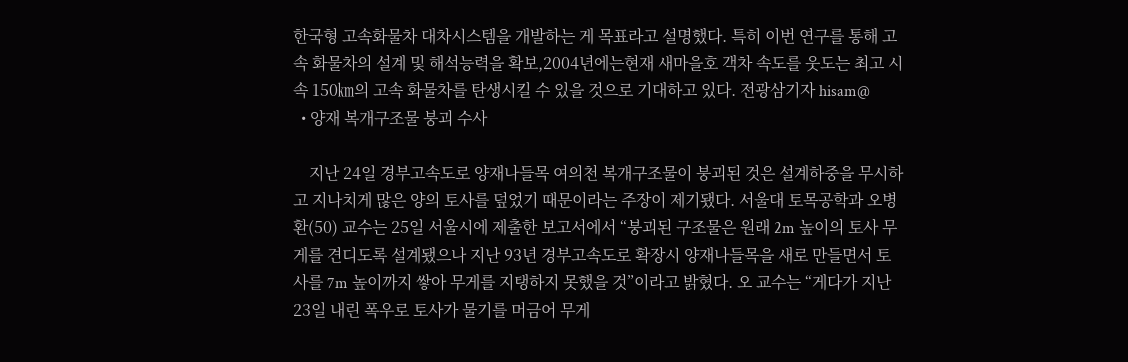한국형 고속화물차 대차시스템을 개발하는 게 목표라고 설명했다. 특히 이번 연구를 통해 고속 화물차의 설계 및 해석능력을 확보,2004년에는현재 새마을호 객차 속도를 웃도는 최고 시속 150㎞의 고속 화물차를 탄생시킬 수 있을 것으로 기대하고 있다. 전광삼기자 hisam@
  • 양재 복개구조물 붕괴 수사

    지난 24일 경부고속도로 양재나들목 여의천 복개구조물이 붕괴된 것은 설계하중을 무시하고 지나치게 많은 양의 토사를 덮었기 때문이라는 주장이 제기됐다. 서울대 토목공학과 오병환(50) 교수는 25일 서울시에 제출한 보고서에서 “붕괴된 구조물은 원래 2m 높이의 토사 무게를 견디도록 설계됐으나 지난 93년 경부고속도로 확장시 양재나들목을 새로 만들면서 토사를 7m 높이까지 쌓아 무게를 지탱하지 못했을 것”이라고 밝혔다. 오 교수는 “게다가 지난 23일 내린 폭우로 토사가 물기를 머금어 무게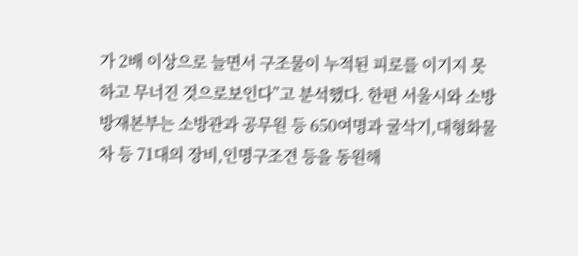가 2배 이상으로 늘면서 구조물이 누적된 피로를 이기지 못하고 무너진 것으로보인다”고 분석했다. 한편 서울시와 소방방재본부는 소방관과 공무원 등 650여명과 굴삭기,대형화물차 등 71대의 장비,인명구조견 등을 동원해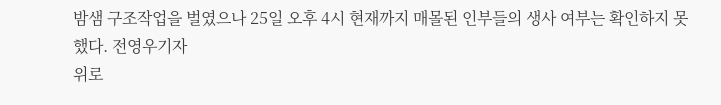밤샘 구조작업을 벌였으나 25일 오후 4시 현재까지 매몰된 인부들의 생사 여부는 확인하지 못했다. 전영우기자
위로